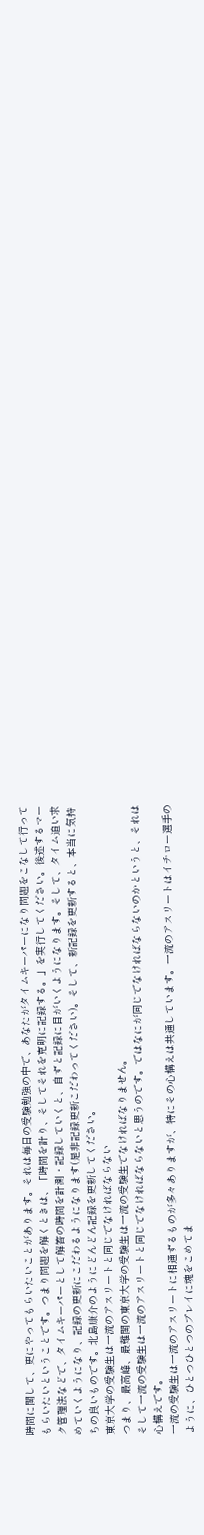時間に関して、更にやってもらいたいことがあります。それは毎日の受験勉強の中で、あなたがタイムキーパーになり問題をこなして行ってもらいたいということです。つまり問題を解くときは、「時間を計り、そしてそれを克明に記録する。」を実行してください。後述するマーク管理法などで、タイムキーパーとして解答の時間を計測・記録していくと、自ずと記録に目がいくようになります。そして、タイム追い求めていくようになり、記録の更新にこだわるようになります(是非記録更新こだわってください)。そして、新記録を更新すると、本当に気持ちの良いものです。北島康介のようにどんどん記録を更新してください。
東京大学の受験生は一流のアスリートと同じでなければならない
つまり、最高峰、最難関の東京大学の受験生は一流の受験生でなければなりません。
そして一流の受験生は一流のアスリートと同じでなければならないと思うのです。ではなにが同じでなければならないのかというと、それは心構えです。
一流の受験生は一流のアスリートに相通ずるものが多々ありますが、特にその心構えは共通しています。一流のアスリートはイチロー選手のように、ひとつひとつのプレイに魂をこめてま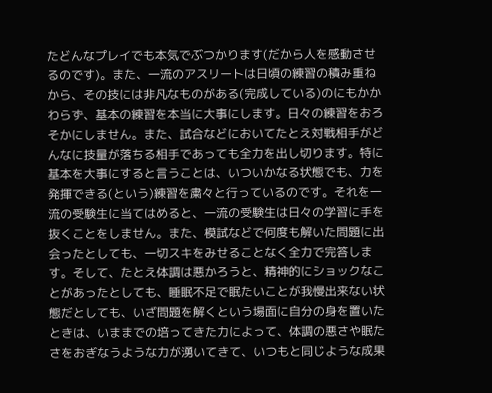たどんなプレイでも本気でぶつかります(だから人を感動させるのです)。また、一流のアスリートは日頃の練習の積み重ねから、その技には非凡なものがある(完成している)のにもかかわらず、基本の練習を本当に大事にします。日々の練習をおろそかにしません。また、試合などにおいてたとえ対戦相手がどんなに技量が落ちる相手であっても全力を出し切ります。特に基本を大事にすると言うことは、いついかなる状態でも、力を発揮できる(という)練習を粛々と行っているのです。それを一流の受験生に当てはめると、一流の受験生は日々の学習に手を抜くことをしません。また、模試などで何度も解いた問題に出会ったとしても、一切スキをみせることなく全力で完答します。そして、たとえ体調は悪かろうと、精神的にショックなことがあったとしても、睡眠不足で眠たいことが我慢出来ない状態だとしても、いざ問題を解くという場面に自分の身を置いたときは、いままでの培ってきた力によって、体調の悪さや眠たさをおぎなうような力が湧いてきて、いつもと同じような成果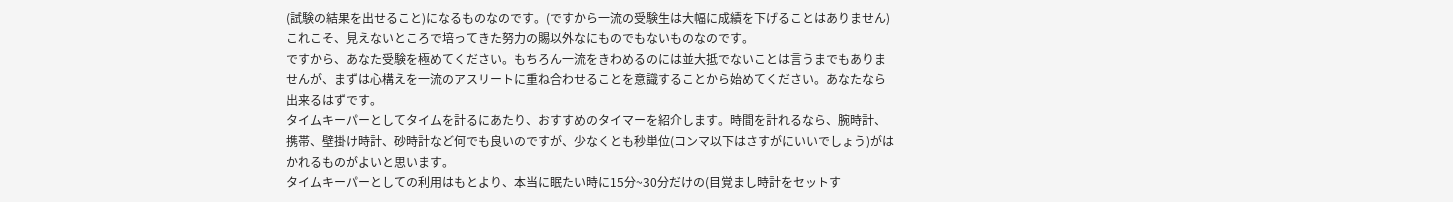(試験の結果を出せること)になるものなのです。(ですから一流の受験生は大幅に成績を下げることはありません)これこそ、見えないところで培ってきた努力の賜以外なにものでもないものなのです。
ですから、あなた受験を極めてください。もちろん一流をきわめるのには並大抵でないことは言うまでもありませんが、まずは心構えを一流のアスリートに重ね合わせることを意識することから始めてください。あなたなら出来るはずです。
タイムキーパーとしてタイムを計るにあたり、おすすめのタイマーを紹介します。時間を計れるなら、腕時計、携帯、壁掛け時計、砂時計など何でも良いのですが、少なくとも秒単位(コンマ以下はさすがにいいでしょう)がはかれるものがよいと思います。
タイムキーパーとしての利用はもとより、本当に眠たい時に15分~30分だけの(目覚まし時計をセットす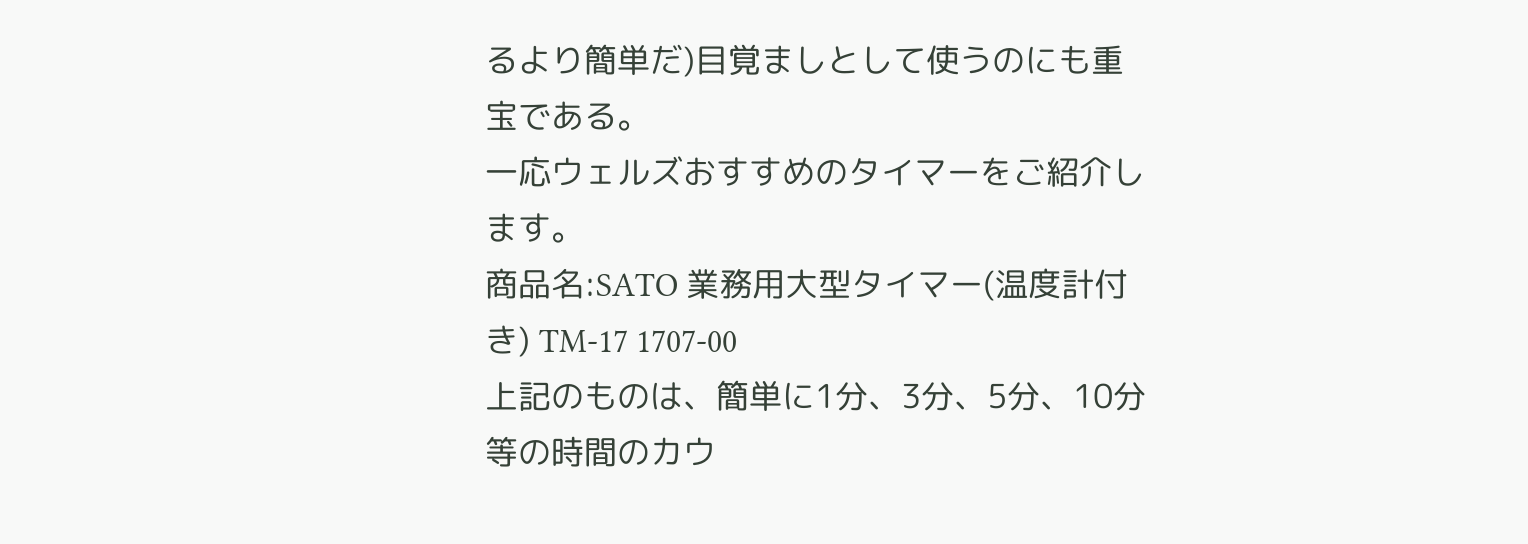るより簡単だ)目覚ましとして使うのにも重宝である。
一応ウェルズおすすめのタイマーをご紹介します。
商品名:SATO 業務用大型タイマー(温度計付き) TM-17 1707-00
上記のものは、簡単に1分、3分、5分、10分等の時間のカウ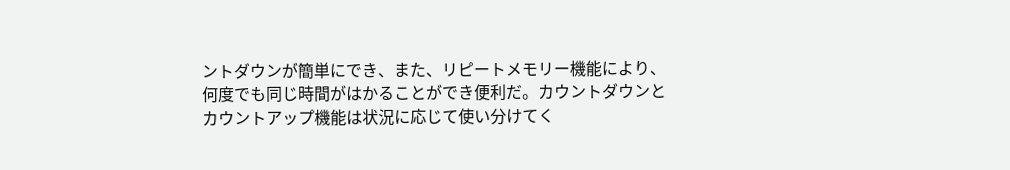ントダウンが簡単にでき、また、リピートメモリー機能により、何度でも同じ時間がはかることができ便利だ。カウントダウンとカウントアップ機能は状況に応じて使い分けてく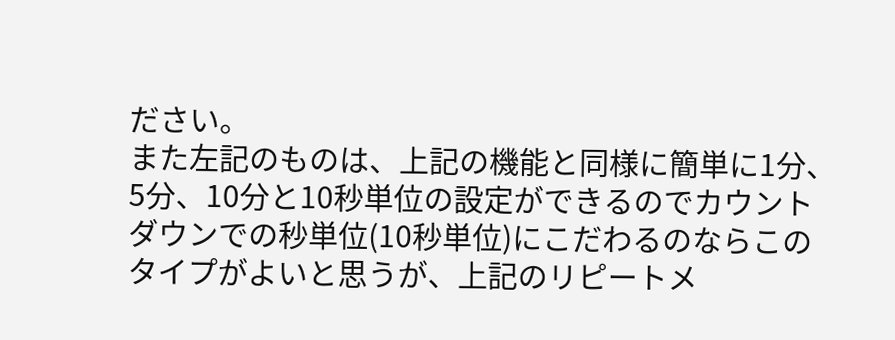ださい。
また左記のものは、上記の機能と同様に簡単に1分、5分、10分と10秒単位の設定ができるのでカウントダウンでの秒単位(10秒単位)にこだわるのならこのタイプがよいと思うが、上記のリピートメ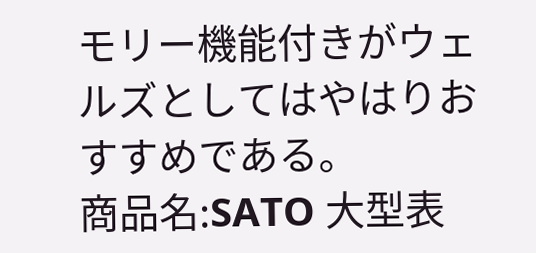モリー機能付きがウェルズとしてはやはりおすすめである。
商品名:SATO 大型表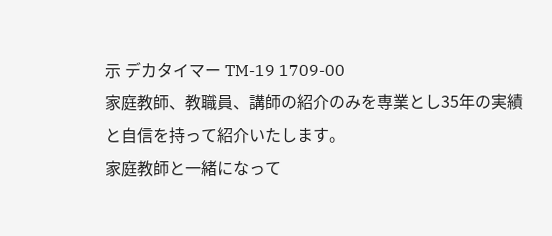示 デカタイマー TM-19 1709-00
家庭教師、教職員、講師の紹介のみを専業とし35年の実績と自信を持って紹介いたします。
家庭教師と一緒になって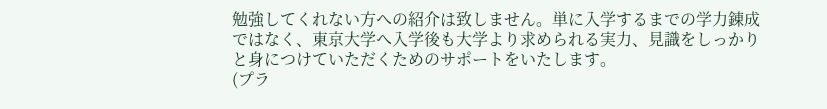勉強してくれない方への紹介は致しません。単に入学するまでの学力錬成ではなく、東京大学へ入学後も大学より求められる実力、見識をしっかりと身につけていただくためのサポートをいたします。
(プラ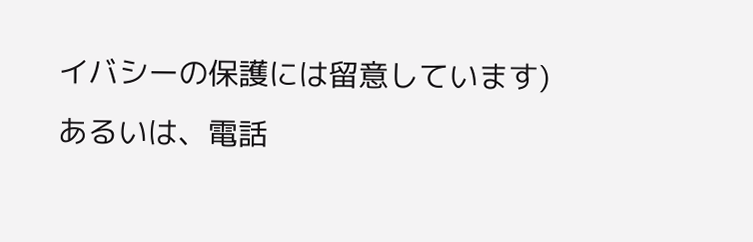イバシーの保護には留意しています)
あるいは、電話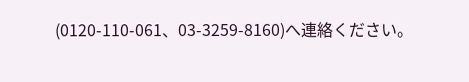(0120-110-061、03-3259-8160)へ連絡ください。